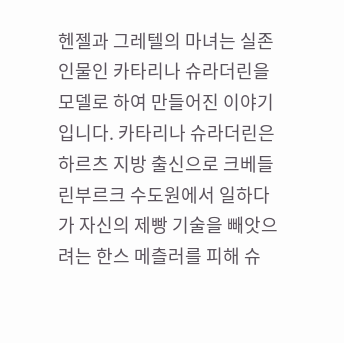헨젤과 그레텔의 마녀는 실존 인물인 카타리나 슈라더린을 모델로 하여 만들어진 이야기입니다. 카타리나 슈라더린은 하르츠 지방 출신으로 크베들린부르크 수도원에서 일하다가 자신의 제빵 기술을 빼앗으려는 한스 메츨러를 피해 슈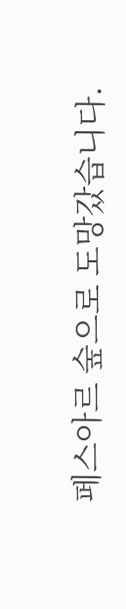페스아르 숲으로 도망갔습니다.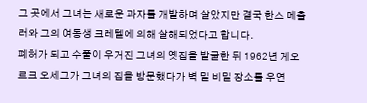그 곳에서 그녀는 새로운 과자를 개발하며 살았지만 결국 한스 메츨러와 그의 여동생 크레텔에 의해 살해되었다고 합니다.
폐허가 되고 수풀이 우거진 그녀의 옛집을 발굴한 뒤 1962년 게오르크 오세그가 그녀의 집을 방문했다가 벽 밑 비밀 장소를 우연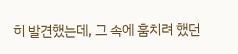히 발견했는데, 그 속에 훔치려 했던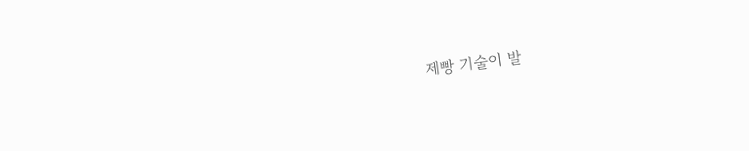제빵 기술이 발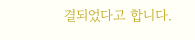결되었다고 합니다.